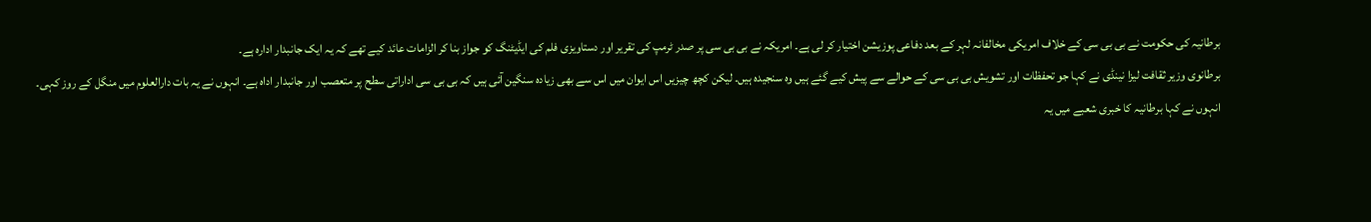برطانیہ کی حکومت نے بی بی سی کے خلاف امریکی مخالفانہ لہر کے بعد دفاعی پوزیشن اختیار کر لی ہے۔ امریکہ نے بی بی سی پر صدر ٹرمپ کی تقریر اور دستاویزی فلم کی ایڈیٹنگ کو جواز بنا کر الزامات عائد کیے تھے کہ یہ ایک جانبدار ادارہ ہے۔
برطانوی وزیر ثقافت لیزا نینڈی نے کہا جو تحفظات اور تشویش بی بی سی کے حوالے سے پیش کیے گئے ہیں وہ سنجیدہ ہیں۔ لیکن کچھ چیزیں اس ایوان میں اس سے بھی زیادہ سنگین آئی ہیں کہ بی بی سی اداراتی سطح پر متعصب اور جانبدار اداہ ہے۔ انہوں نے یہ بات دارالعلوم میں منگل کے روز کہی۔
انہوں نے کہا برطانیہ کا خبری شعبے میں یہ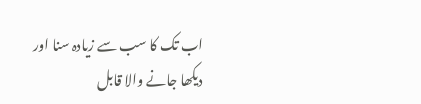اب تک کا سب سے زیادہ سنا اور دیکھا جانے والا قابل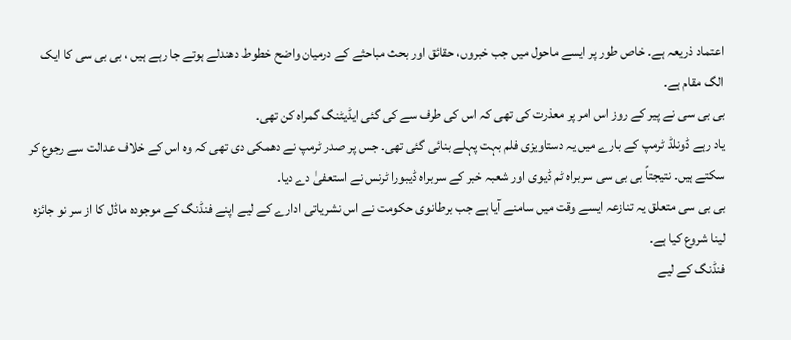اعتماد ذریعہ ہے۔ خاص طور پر ایسے ماحول میں جب خبروں، حقائق اور بحث مباحثے کے درمیان واضح خطوط دھندلے ہوتے جا رہے ہیں ، بی بی سی کا ایک الگ مقام ہے۔
بی بی سی نے پیر کے روز اس امر پر معذرت کی تھی کہ اس کی طرف سے کی گئی ایڈیٹنگ گمراہ کن تھی۔
یاد رہے ڈونلڈ ٹرمپ کے بارے میں یہ دستاویزی فلم بہت پہلے بنائی گئی تھی۔ جس پر صدر ٹرمپ نے دھمکی دی تھی کہ وہ اس کے خلاف عدالت سے رجوع کر سکتے ہیں۔ نتیجتاً بی بی سی سربراہ ٹم ڈیوی اور شعبہ خبر کے سربراہ ڈیبورا ٹرنس نے استعفیٰ دے دیا۔
بی بی سی متعلق یہ تنازعہ ایسے وقت میں سامنے آیا ہے جب برطانوی حکومت نے اس نشریاتی ادارے کے لیے اپنے فنڈنگ کے موجودہ ماڈل کا از سر نو جائزہ لینا شروع کیا ہے۔
فنڈنگ کے لیے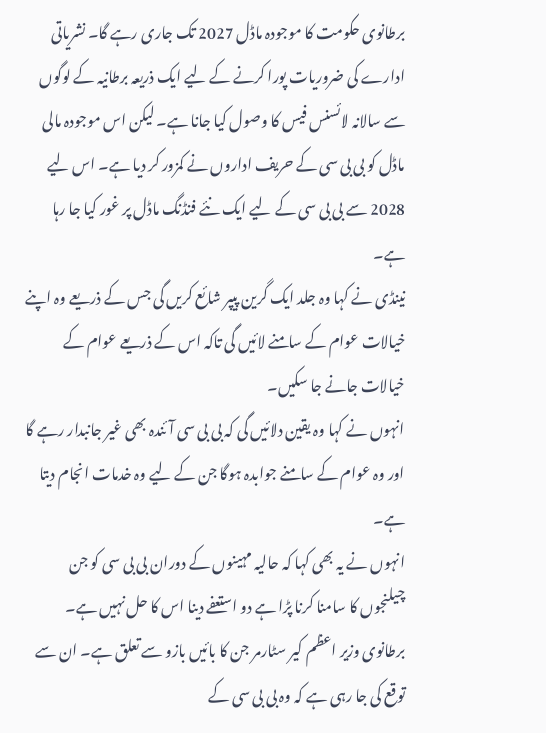برطانوی حکومت کا موجودہ ماڈل 2027 تک جاری رہے گا۔ نشریاتی ادارے کی ضروریات پورا کرنے کے لیے ایک ذریعہ برطانیہ کے لوگوں سے سالانہ لائسنس فیس کا وصول کیا جانا ہے۔ لیکن اس موجودہ مالی ماڈل کو بی بی سی کے حریف اداروں نے کمزور کر دیا ہے۔ اس لیے 2028 سے بی بی سی کے لیے ایک نئے فنڈنگ ماڈل پر غور کیا جا رہا ہے۔
نینڈی نے کہا وہ جلد ایک گرین پیپر شائع کریں گی جس کے ذریعے وہ اپنے خیالات عوام کے سامنے لائیں گی تاکہ اس کے ذریعے عوام کے خیالات جانے جا سکیں۔
انہوں نے کہا وہ یقین دلائیں گی کہ بی بی سی آئندہ بھی غیر جانبدار رہے گا اور وہ عوام کے سامنے جوابدہ ہوگا جن کے لیے وہ خدمات انجام دیتا ہے۔
انہوں نے یہ بھی کہا کہ حالیہ مہینوں کے دوران بی بی سی کو جن چیلنجوں کا سامنا کرنا پڑا ہے دو استعفے دینا اس کا حل نہیں ہے۔
برطانوی وزیر اعظم کیر سٹارمر جن کا بائیں بازو سے تعلق ہے۔ ان سے توقع کی جا رہی ہے کہ وہ بی بی سی کے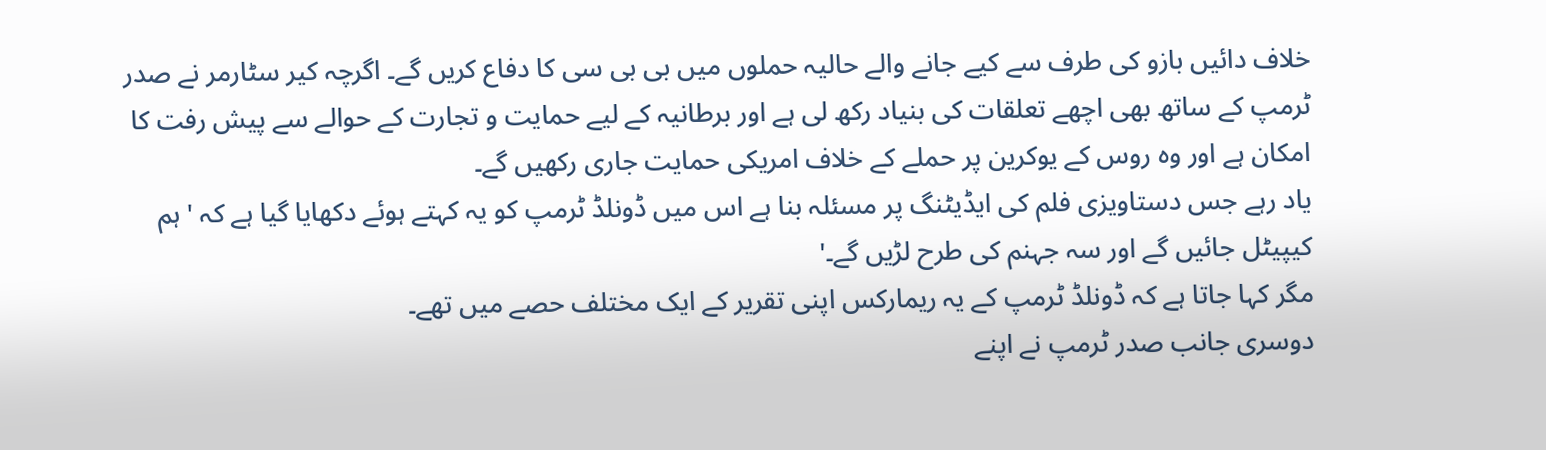خلاف دائیں بازو کی طرف سے کیے جانے والے حالیہ حملوں میں بی بی سی کا دفاع کریں گے۔ اگرچہ کیر سٹارمر نے صدر ٹرمپ کے ساتھ بھی اچھے تعلقات کی بنیاد رکھ لی ہے اور برطانیہ کے لیے حمایت و تجارت کے حوالے سے پیش رفت کا امکان ہے اور وہ روس کے یوکرین پر حملے کے خلاف امریکی حمایت جاری رکھیں گے۔
یاد رہے جس دستاویزی فلم کی ایڈیٹنگ پر مسئلہ بنا ہے اس میں ڈونلڈ ٹرمپ کو یہ کہتے ہوئے دکھایا گیا ہے کہ ' ہم کیپیٹل جائیں گے اور سہ جہنم کی طرح لڑیں گے۔'
مگر کہا جاتا ہے کہ ڈونلڈ ٹرمپ کے یہ ریمارکس اپنی تقریر کے ایک مختلف حصے میں تھے۔
دوسری جانب صدر ٹرمپ نے اپنے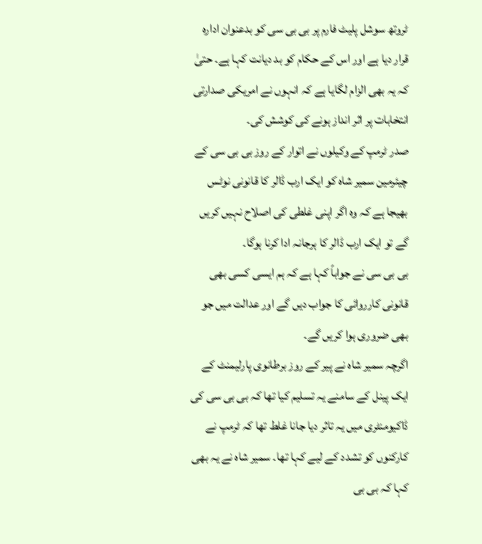ٹروتھ سوشل پلیٹ فارم پر بی بی سی کو بدعنوان ادارہ قرار دیا ہے اور اس کے حکام کو بد دیانت کہا ہے۔ حتیٰ کہ یہ بھی الزام لگایا ہے کہ انہوں نے امریکی صدارتی انتخابات پر اثر انداز ہونے کی کوشش کی۔
صدر ٹرمپ کے وکیلوں نے اتوار کے روز بی بی سی کے چیئرمین سمیر شاہ کو ایک ارب ڈالر کا قانونی نوٹس بھیجا ہے کہ وہ اگر اپنی غلطی کی اصلاح نہیں کریں گے تو ایک ارب ڈالر کا ہرجانہ ادا کرنا ہوگا۔
بی بی سی نے جواباً کہا ہے کہ ہم ایسی کسی بھی قانونی کارروائی کا جواب دیں گے اور عدالت میں جو بھی ضروری ہوا کریں گے۔
اگرچہ سمیر شاہ نے پیر کے روز برطانوی پارلیمنٹ کے ایک پینل کے سامنے یہ تسلیم کیا تھا کہ بی بی سی کی ڈاکیومنٹری میں یہ تاثر دیا جانا غلط تھا کہ ٹرمپ نے کارکنوں کو تشدد کے لیے کہا تھا۔ سمیر شاہ نے یہ بھی کہا کہ بی بی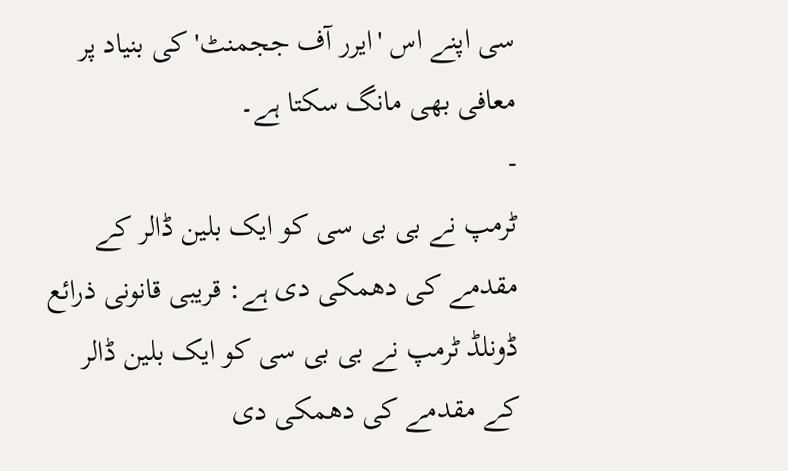سی اپنے اس 'ایرر آف ججمنٹ' کی بنیاد پر معافی بھی مانگ سکتا ہے۔
-
ٹرمپ نے بی بی سی کو ایک بلین ڈالر کے مقدمے کی دھمکی دی ہے: قریبی قانونی ذرائع
ڈونلڈ ٹرمپ نے بی بی سی کو ایک بلین ڈالر کے مقدمے کی دھمکی دی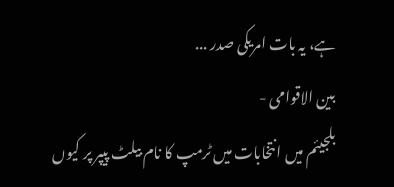ہے، یہ بات امریکی صدر ...
بين الاقوامى -
بلجیئم میں انتخابات میں ٹرمپ کا نام بیلٹ پیپر پر کیوں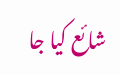شائع کیا جا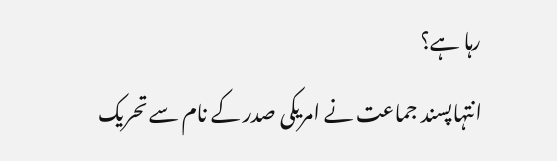رہا ہے؟
انتہاپسند جماعت نے امریکی صدر کے نام سے تحریک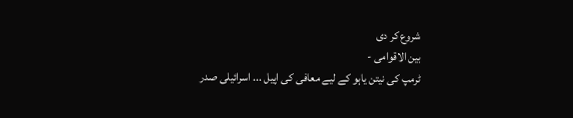شروع کر دی
بين الاقوامى -
ٹرمپ کی نیتن یاہو کے لیے معافی کی اپیل ... اسرائیلی صدر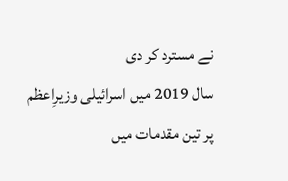نے مسترد کر دی
سال 2019 میں اسرائیلی وزیرِاعظم پر تین مقدمات میں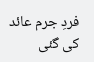فردِ جرم عائد کی گئی